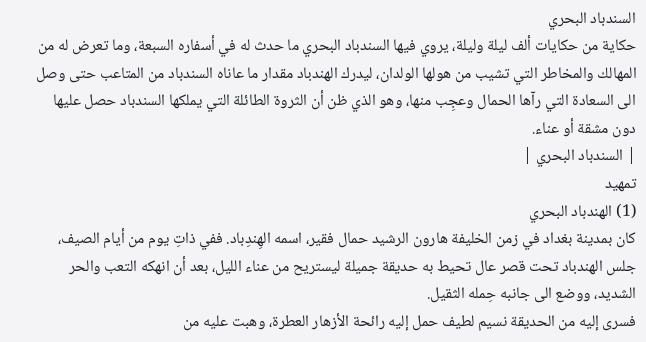السندباد البحري
حكاية من حكايات ألف ليلة وليلة، يروي فيها السندباد البحري ما حدث له في أسفاره السبعة، وما تعرض له من المهالك والمخاطر التي تشيب من هولها الولدان، ليدرك الهندباد مقدار ما عاناه السندباد من المتاعب حتى وصل الى السعادة التي رآها الحمال وعجِب منها، وهو الذي ظن أن الثروة الطائلة التي يملكها السندباد حصل عليها دون مشقة أو عناء.
| السندباد البحري |
تمهيد
(1) الهندباد البحري
كان بمدينة بغداد في زمن الخليفة هارون الرشيد حمال فقير، اسمه الهِندِباد. ففي ذاتِ يوم من أيام الصيف، جلس الهندباد تحت قصر عال تحيط به حديقة جميلة ليستريح من عناء الليل، بعد أن انهكه التعب والحر الشديد، ووضع الى جانبه حِمله الثقيل.
فسرى إليه من الحديقة نسيم لطيف حمل إليه رائحة الأزهار العطرة، وهبت عليه من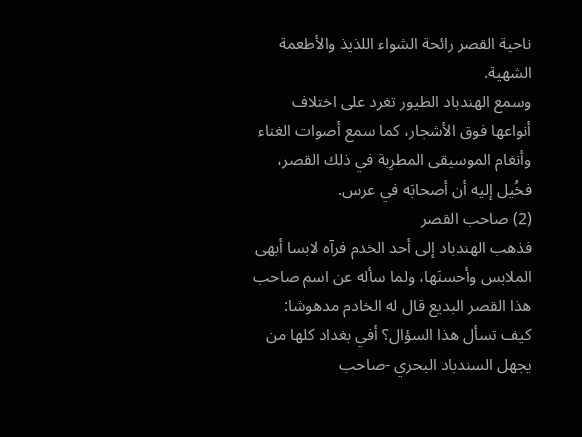ناحية القصر رائحة الشواء اللذيذ والأطعمة الشهية.
وسمع الهندباد الطيور تغرد على اختلاف أنواعها فوق الأشجار، كما سمع أصوات الغناء وأنغام الموسيقى المطرِبة في ذلك القصر، فخُيل إليه أن أصحابَه في عرس.
(2) صاحب القصر
فذهب الهندباد إلى أحد الخدم فرآه لابسا أبهى الملابس وأحسنَها، ولما سأله عن اسم صاحب هذا القصر البديع قال له الخادم مدهوشا: كيف تسأل هذا السؤال؟ أفي بغداد كلها من يجهل السندباد البحري -صاحب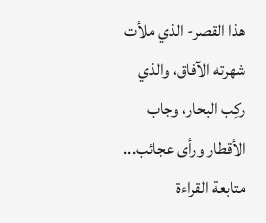هذا القصر- الذي ملأت شهرته الآفاق، والذي ركِب البحار، وجاب الأقطار ورأى عجائب... متابعة القراءة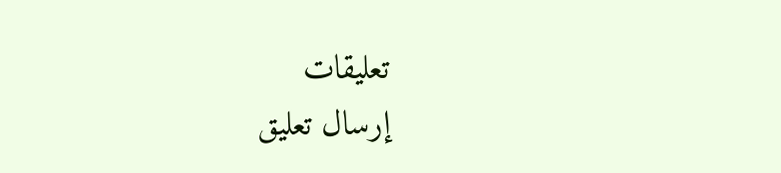تعليقات
إرسال تعليق